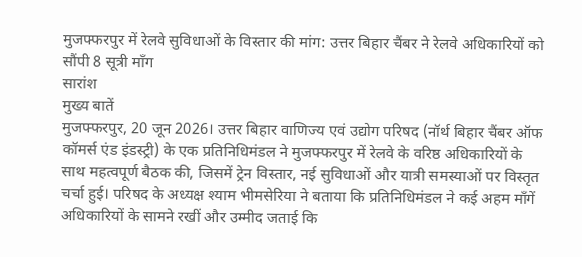मुजफ्फरपुर में रेलवे सुविधाओं के विस्तार की मांग: उत्तर बिहार चैंबर ने रेलवे अधिकारियों को सौंपी 8 सूत्री माँग
सारांश
मुख्य बातें
मुजफ्फरपुर, 20 जून 2026। उत्तर बिहार वाणिज्य एवं उद्योग परिषद (नॉर्थ बिहार चैंबर ऑफ कॉमर्स एंड इंडस्ट्री) के एक प्रतिनिधिमंडल ने मुजफ्फरपुर में रेलवे के वरिष्ठ अधिकारियों के साथ महत्वपूर्ण बैठक की, जिसमें ट्रेन विस्तार, नई सुविधाओं और यात्री समस्याओं पर विस्तृत चर्चा हुई। परिषद के अध्यक्ष श्याम भीमसेरिया ने बताया कि प्रतिनिधिमंडल ने कई अहम माँगें अधिकारियों के सामने रखीं और उम्मीद जताई कि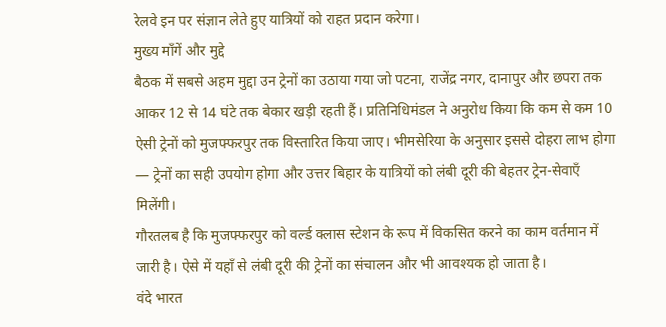रेलवे इन पर संज्ञान लेते हुए यात्रियों को राहत प्रदान करेगा।
मुख्य माँगें और मुद्दे
बैठक में सबसे अहम मुद्दा उन ट्रेनों का उठाया गया जो पटना, राजेंद्र नगर, दानापुर और छपरा तक आकर 12 से 14 घंटे तक बेकार खड़ी रहती हैं। प्रतिनिधिमंडल ने अनुरोध किया कि कम से कम 10 ऐसी ट्रेनों को मुजफ्फरपुर तक विस्तारित किया जाए। भीमसेरिया के अनुसार इससे दोहरा लाभ होगा — ट्रेनों का सही उपयोग होगा और उत्तर बिहार के यात्रियों को लंबी दूरी की बेहतर ट्रेन-सेवाएँ मिलेंगी।
गौरतलब है कि मुजफ्फरपुर को वर्ल्ड क्लास स्टेशन के रूप में विकसित करने का काम वर्तमान में जारी है। ऐसे में यहाँ से लंबी दूरी की ट्रेनों का संचालन और भी आवश्यक हो जाता है।
वंदे भारत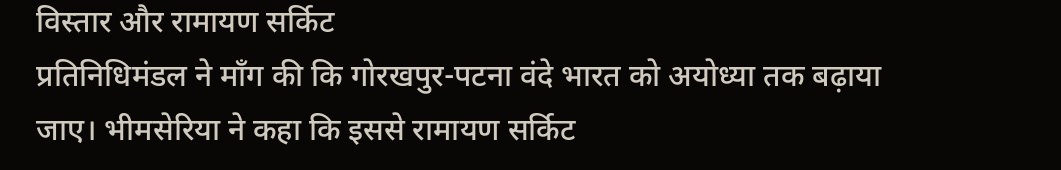विस्तार और रामायण सर्किट
प्रतिनिधिमंडल ने माँग की कि गोरखपुर-पटना वंदे भारत को अयोध्या तक बढ़ाया जाए। भीमसेरिया ने कहा कि इससे रामायण सर्किट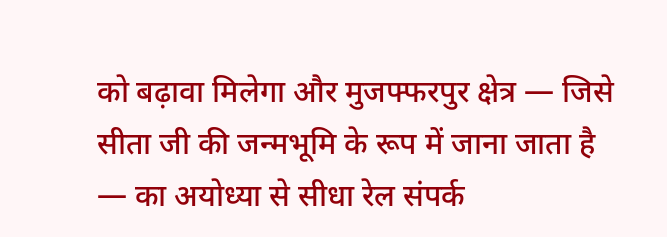को बढ़ावा मिलेगा और मुजफ्फरपुर क्षेत्र — जिसे सीता जी की जन्मभूमि के रूप में जाना जाता है — का अयोध्या से सीधा रेल संपर्क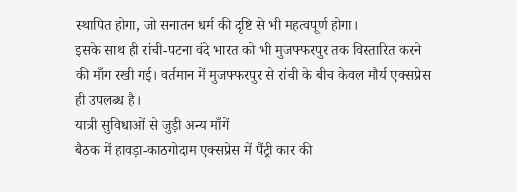स्थापित होगा, जो सनातन धर्म की दृष्टि से भी महत्वपूर्ण होगा।
इसके साथ ही रांची-पटना वंदे भारत को भी मुजफ्फरपुर तक विस्तारित करने की माँग रखी गई। वर्तमान में मुजफ्फरपुर से रांची के बीच केवल मौर्य एक्सप्रेस ही उपलब्ध है।
यात्री सुविधाओं से जुड़ी अन्य माँगें
बैठक में हावड़ा-काठगोदाम एक्सप्रेस में पैंट्री कार की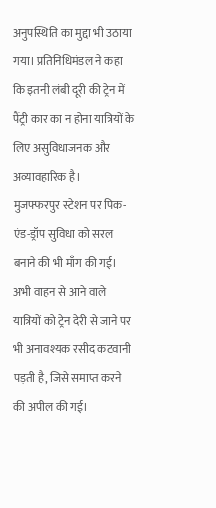अनुपस्थिति का मुद्दा भी उठाया गया। प्रतिनिधिमंडल ने कहा कि इतनी लंबी दूरी की ट्रेन में पैंट्री कार का न होना यात्रियों के लिए असुविधाजनक और अव्यावहारिक है।
मुजफ्फरपुर स्टेशन पर पिक-एंड-ड्रॉप सुविधा को सरल बनाने की भी माँग की गई। अभी वाहन से आने वाले यात्रियों को ट्रेन देरी से जाने पर भी अनावश्यक रसीद कटवानी पड़ती है, जिसे समाप्त करने की अपील की गई।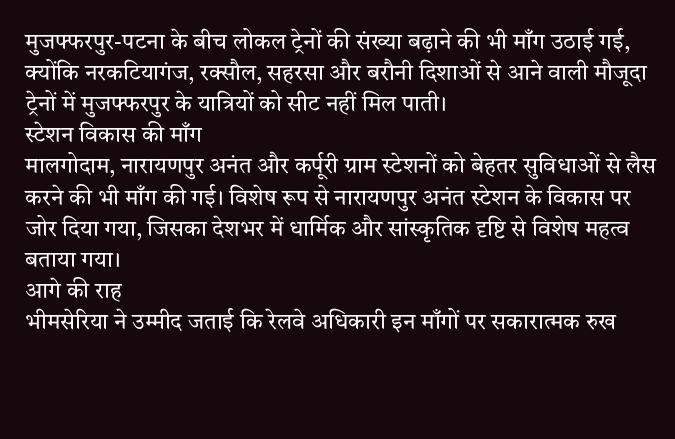मुजफ्फरपुर-पटना के बीच लोकल ट्रेनों की संख्या बढ़ाने की भी माँग उठाई गई, क्योंकि नरकटियागंज, रक्सौल, सहरसा और बरौनी दिशाओं से आने वाली मौजूदा ट्रेनों में मुजफ्फरपुर के यात्रियों को सीट नहीं मिल पाती।
स्टेशन विकास की माँग
मालगोदाम, नारायणपुर अनंत और कर्पूरी ग्राम स्टेशनों को बेहतर सुविधाओं से लैस करने की भी माँग की गई। विशेष रूप से नारायणपुर अनंत स्टेशन के विकास पर जोर दिया गया, जिसका देशभर में धार्मिक और सांस्कृतिक दृष्टि से विशेष महत्व बताया गया।
आगे की राह
भीमसेरिया ने उम्मीद जताई कि रेलवे अधिकारी इन माँगों पर सकारात्मक रुख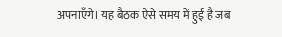अपनाएँगे। यह बैठक ऐसे समय में हुई है जब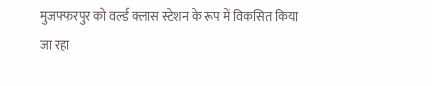मुजफ्फरपुर को वर्ल्ड क्लास स्टेशन के रूप में विकसित किया जा रहा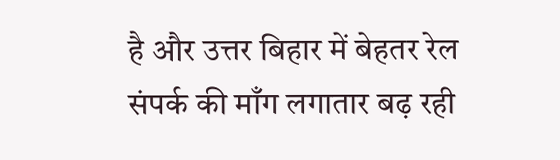है और उत्तर बिहार में बेहतर रेल संपर्क की माँग लगातार बढ़ रही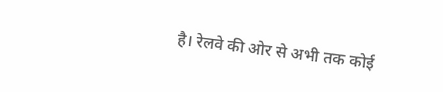है। रेलवे की ओर से अभी तक कोई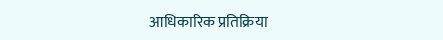आधिकारिक प्रतिक्रिया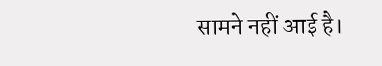सामने नहीं आई है।